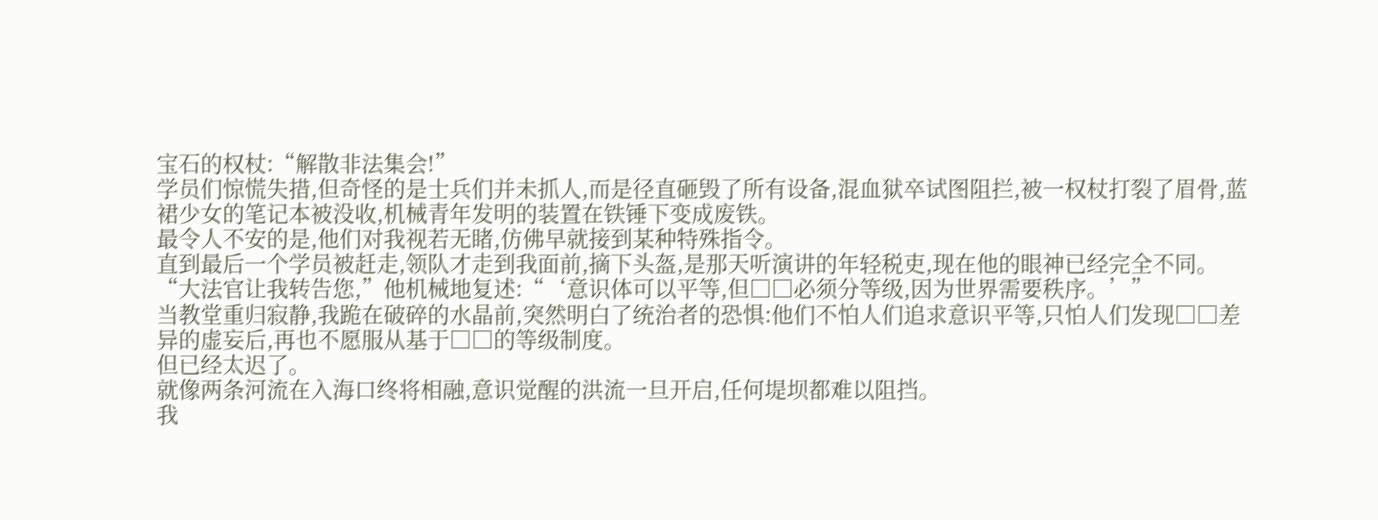宝石的权杖:“解散非法集会!”
学员们惊慌失措,但奇怪的是士兵们并未抓人,而是径直砸毁了所有设备,混血狱卒试图阻拦,被一权杖打裂了眉骨,蓝裙少女的笔记本被没收,机械青年发明的装置在铁锤下变成废铁。
最令人不安的是,他们对我视若无睹,仿佛早就接到某种特殊指令。
直到最后一个学员被赶走,领队才走到我面前,摘下头盔,是那天听演讲的年轻税吏,现在他的眼神已经完全不同。
“大法官让我转告您,”他机械地复述:“‘意识体可以平等,但□□必须分等级,因为世界需要秩序。’”
当教堂重归寂静,我跪在破碎的水晶前,突然明白了统治者的恐惧:他们不怕人们追求意识平等,只怕人们发现□□差异的虚妄后,再也不愿服从基于□□的等级制度。
但已经太迟了。
就像两条河流在入海口终将相融,意识觉醒的洪流一旦开启,任何堤坝都难以阻挡。
我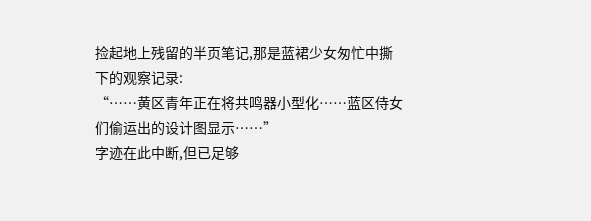捡起地上残留的半页笔记,那是蓝裙少女匆忙中撕下的观察记录:
“……黄区青年正在将共鸣器小型化……蓝区侍女们偷运出的设计图显示……”
字迹在此中断,但已足够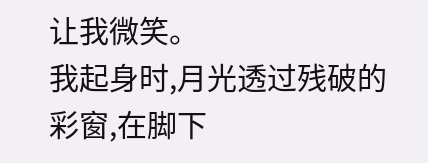让我微笑。
我起身时,月光透过残破的彩窗,在脚下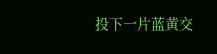投下一片蓝黄交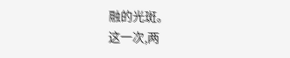融的光斑。
这一次,两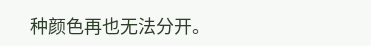种颜色再也无法分开。